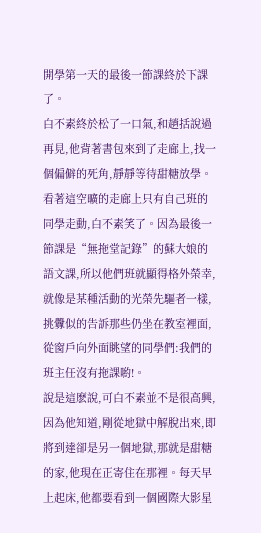開學第一天的最後一節課終於下課了。
白不素終於松了一口氣,和趙括說過再見,他背著書包來到了走廊上,找一個偏僻的死角,靜靜等待甜糖放學。看著這空曠的走廊上只有自己班的同學走動,白不素笑了。因為最後一節課是“無拖堂記錄”的蘇大娘的語文課,所以他們班就顯得格外榮幸,就像是某種活動的光榮先驅者一樣,挑釁似的告訴那些仍坐在教室裡面,從窗戶向外面眺望的同學們:我們的班主任沒有拖課喲!。
說是這麽說,可白不素並不是很高興,因為他知道,剛從地獄中解脫出來,即將到達卻是另一個地獄,那就是甜糖的家,他現在正寄住在那裡。每天早上起床,他都要看到一個國際大影星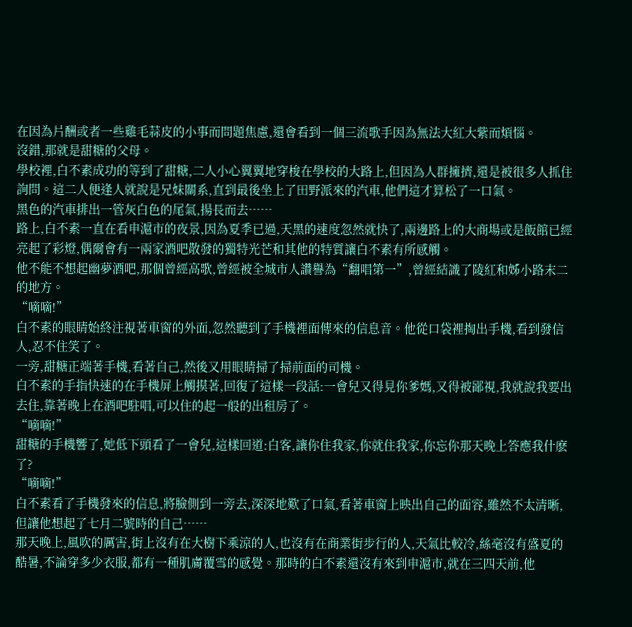在因為片酬或者一些雞毛蒜皮的小事而問題焦慮,還會看到一個三流歌手因為無法大紅大紫而煩惱。
沒錯,那就是甜糖的父母。
學校裡,白不素成功的等到了甜糖,二人小心翼翼地穿梭在學校的大路上,但因為人群擁擠,還是被很多人抓住詢問。這二人便逢人就說是兄妹關系,直到最後坐上了田野派來的汽車,他們這才算松了一口氣。
黑色的汽車排出一管灰白色的尾氣,揚長而去……
路上,白不素一直在看申滬市的夜景,因為夏季已過,天黑的速度忽然就快了,兩邊路上的大商場或是飯館已經亮起了彩燈,偶爾會有一兩家酒吧散發的獨特光芒和其他的特質讓白不素有所感觸。
他不能不想起幽夢酒吧,那個曾經高歌,曾經被全城市人讚譽為“翻唱第一”,曾經結識了陵紅和姊小路末二的地方。
“嘀嘀!”
白不素的眼睛始終注視著車窗的外面,忽然聽到了手機裡面傳來的信息音。他從口袋裡掏出手機,看到發信人,忍不住笑了。
一旁,甜糖正端著手機,看著自己,然後又用眼睛掃了掃前面的司機。
白不素的手指快速的在手機屏上觸摸著,回復了這樣一段話:一會兒又得見你爹媽,又得被鄙視,我就說我要出去住,靠著晚上在酒吧駐唱,可以住的起一般的出租房了。
“嘀嘀!”
甜糖的手機響了,她低下頭看了一會兒,這樣回道:白客,讓你住我家,你就住我家,你忘你那天晚上答應我什麽了?
“嘀嘀!”
白不素看了手機發來的信息,將臉側到一旁去,深深地歎了口氣,看著車窗上映出自己的面容,雖然不太清晰,但讓他想起了七月二號時的自己……
那天晚上,風吹的厲害,街上沒有在大樹下乘涼的人,也沒有在商業街步行的人,天氣比較冷,絲毫沒有盛夏的酷暑,不論穿多少衣服,都有一種肌膚覆雪的感覺。那時的白不素還沒有來到申滬市,就在三四天前,他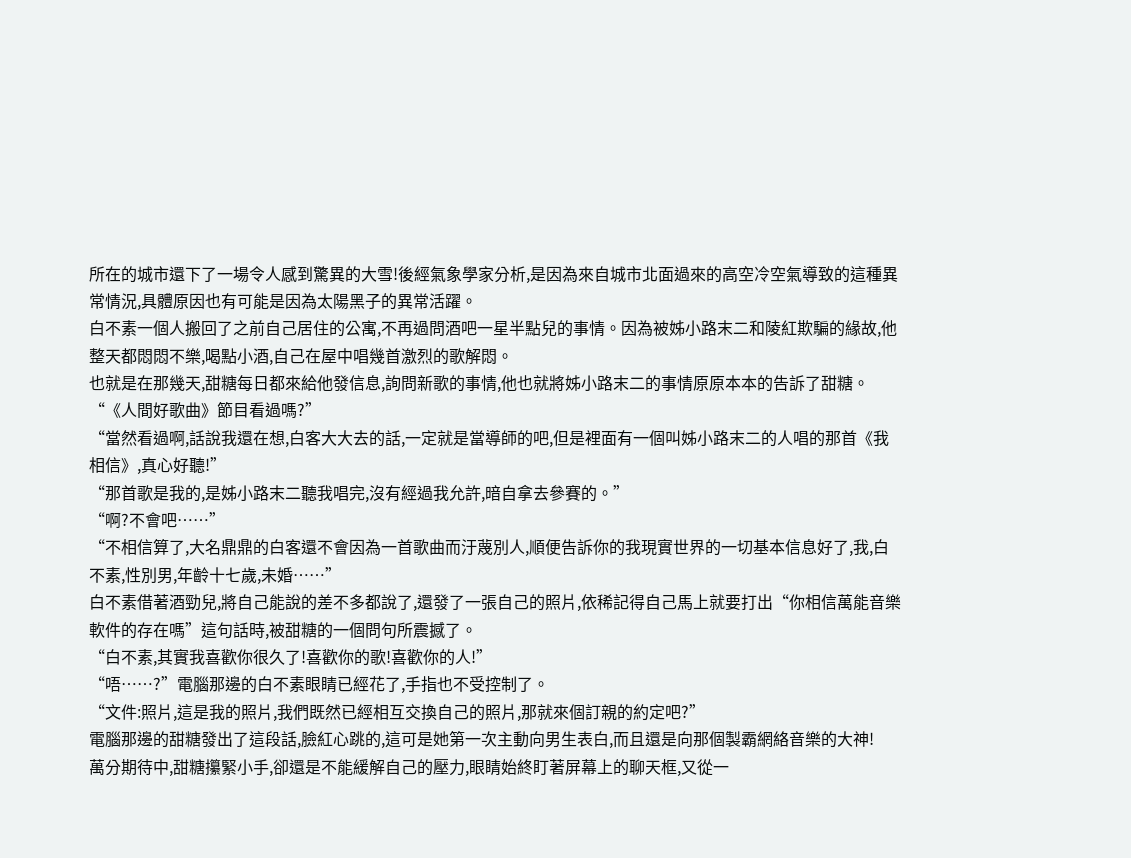所在的城市還下了一場令人感到驚異的大雪!後經氣象學家分析,是因為來自城市北面過來的高空冷空氣導致的這種異常情況,具體原因也有可能是因為太陽黑子的異常活躍。
白不素一個人搬回了之前自己居住的公寓,不再過問酒吧一星半點兒的事情。因為被姊小路末二和陵紅欺騙的緣故,他整天都悶悶不樂,喝點小酒,自己在屋中唱幾首激烈的歌解悶。
也就是在那幾天,甜糖每日都來給他發信息,詢問新歌的事情,他也就將姊小路末二的事情原原本本的告訴了甜糖。
“《人間好歌曲》節目看過嗎?”
“當然看過啊,話說我還在想,白客大大去的話,一定就是當導師的吧,但是裡面有一個叫姊小路末二的人唱的那首《我相信》,真心好聽!”
“那首歌是我的,是姊小路末二聽我唱完,沒有經過我允許,暗自拿去參賽的。”
“啊?不會吧……”
“不相信算了,大名鼎鼎的白客還不會因為一首歌曲而汙蔑別人,順便告訴你的我現實世界的一切基本信息好了,我,白不素,性別男,年齡十七歲,未婚……”
白不素借著酒勁兒,將自己能說的差不多都說了,還發了一張自己的照片,依稀記得自己馬上就要打出“你相信萬能音樂軟件的存在嗎”這句話時,被甜糖的一個問句所震撼了。
“白不素,其實我喜歡你很久了!喜歡你的歌!喜歡你的人!”
“唔……?”電腦那邊的白不素眼睛已經花了,手指也不受控制了。
“文件:照片,這是我的照片,我們既然已經相互交換自己的照片,那就來個訂親的約定吧?”
電腦那邊的甜糖發出了這段話,臉紅心跳的,這可是她第一次主動向男生表白,而且還是向那個製霸網絡音樂的大神!
萬分期待中,甜糖攥緊小手,卻還是不能緩解自己的壓力,眼睛始終盯著屏幕上的聊天框,又從一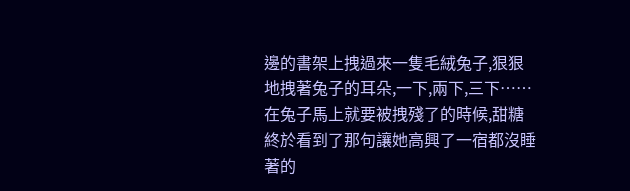邊的書架上拽過來一隻毛絨兔子,狠狠地拽著兔子的耳朵,一下,兩下,三下……在兔子馬上就要被拽殘了的時候,甜糖終於看到了那句讓她高興了一宿都沒睡著的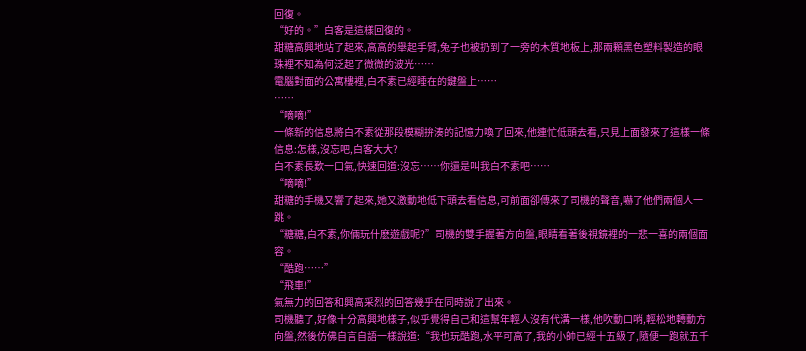回復。
“好的。”白客是這樣回復的。
甜糖高興地站了起來,高高的舉起手臂,兔子也被扔到了一旁的木質地板上,那兩顆黑色塑料製造的眼珠裡不知為何泛起了微微的波光……
電腦對面的公寓樓裡,白不素已經睡在的鍵盤上……
……
“嘀嘀!”
一條新的信息將白不素從那段模糊拚湊的記憶力喚了回來,他連忙低頭去看,只見上面發來了這樣一條信息:怎樣,沒忘吧,白客大大?
白不素長歎一口氣,快速回道:沒忘……你還是叫我白不素吧……
“嘀嘀!”
甜糖的手機又響了起來,她又激動地低下頭去看信息,可前面卻傳來了司機的聲音,嚇了他們兩個人一跳。
“糖糖,白不素,你倆玩什麽遊戲呢?”司機的雙手握著方向盤,眼睛看著後視鏡裡的一悲一喜的兩個面容。
“酷跑……”
“飛車!”
氣無力的回答和興高采烈的回答幾乎在同時說了出來。
司機聽了,好像十分高興地樣子,似乎覺得自己和這幫年輕人沒有代溝一樣,他吹動口哨,輕松地轉動方向盤,然後仿佛自言自語一樣說道:“我也玩酷跑,水平可高了,我的小帥已經十五級了,隨便一跑就五千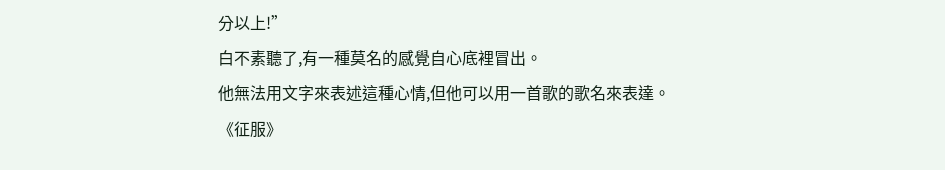分以上!”
白不素聽了,有一種莫名的感覺自心底裡冒出。
他無法用文字來表述這種心情,但他可以用一首歌的歌名來表達。
《征服》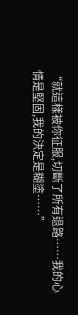“就這樣被你征服,切斷了所有退路……我的心情是堅固,我的決定是糊塗……”